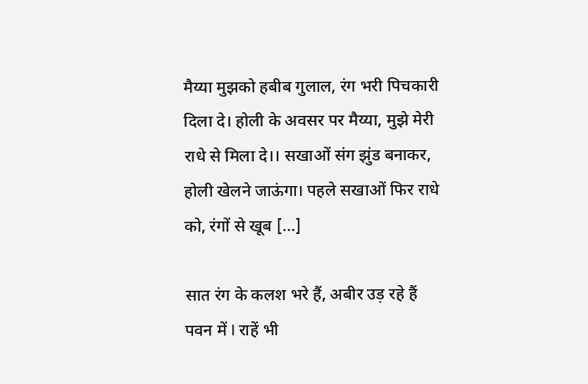मैय्या मुझको हबीब गुलाल, रंग भरी पिचकारी दिला दे। होली के अवसर पर मैय्या, मुझे मेरी राधे से मिला दे।। सखाओं संग झुंड बनाकर, होली खेलने जाऊंगा। पहले सखाओं फिर राधे को, रंगों से खूब […]

सात रंग के कलश भरे हैं, अबीर उड़ रहे हैं पवन में l राहें भी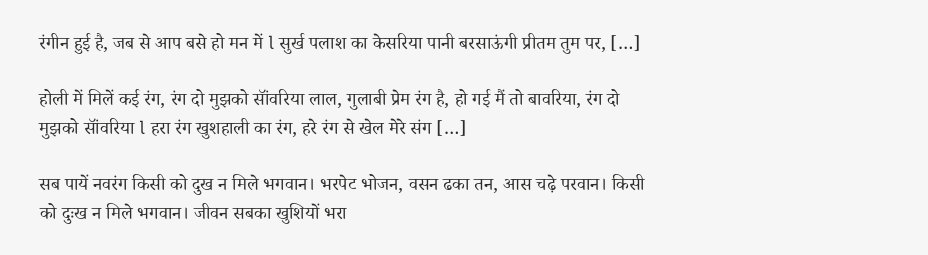रंगीन हुई है, जब से आप बसे हो मन में l सुर्ख पलाश का केसरिया पानी बरसाऊंगी प्रीतम तुम पर, […]

होली में मिलें कई रंग, रंग दो मुझको सॉंवरिया लाल, गुलाबी प्रेम रंग है, हो गई मैं तो बावरिया, रंग दो मुझको सॉंवरिया l हरा रंग खुशहाली का रंग, हरे रंग से खेल मेरे संग […]

सब पायें नवरंग किसी को दुख न मिले भगवान। भरपेट भोजन, वसन ढका तन, आस चढ़े परवान। किसी को दुःख न मिले भगवान। जीवन सबका खुशियों भरा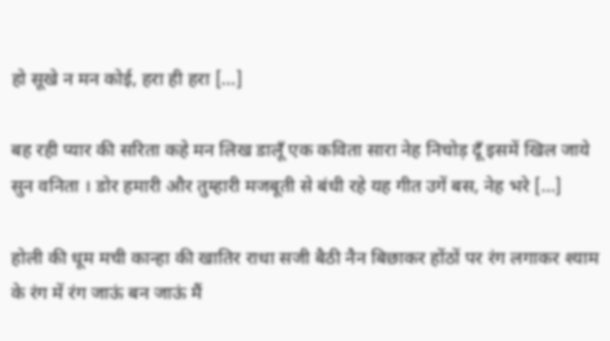हो सूखे न मन कोई, हरा ही हरा […]

बह रही प्यार की सरिता कहे मन लिख डालूँ एक कविता सारा नेह निचोड़ दूँ इसमें खिल जाये सुन वनिता । डोर हमारी और तुम्हारी मजबूती से बंधी रहे यह गीत उगें बस, नेह भरे […]

होली की धूम मची कान्हा की खातिर राधा सजी बैठी नैन बिछाकर होंठों पर रंग लगाकर श्याम के रंग में रंग जाऊं बन जाऊं मैं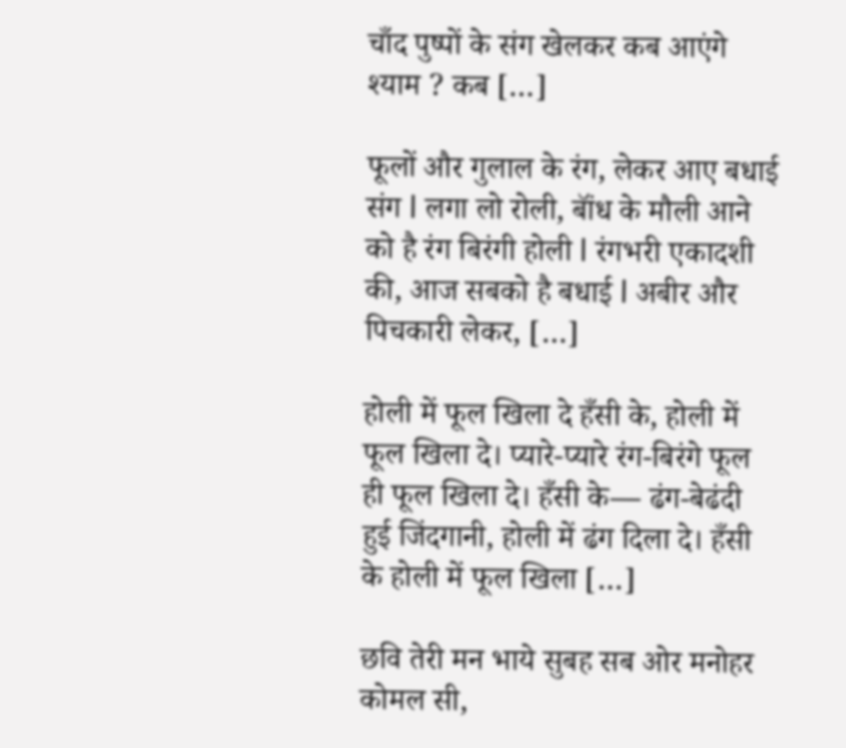चाँद पुष्पों के संग खेलकर कब आएंगे श्याम ? कब […]

फूलों और गुलाल के रंग, लेकर आए बधाई संग l लगा लो रोली, बॉंध के मौली आने को है रंग बिरंगी होली l रंगभरी एकादशी की, आज सबको है बधाई l अबीर और पिचकारी लेकर, […]

होली में फूल खिला दे हँसी के, होली में फूल खिला दे। प्यारे-प्यारे रंग-बिरंगे फूल ही फूल खिला दे। हँसी के— ढंग-बेढंदी हुई जिंदगानी, होली में ढंग दिला दे। हँसी के होली में फूल खिला […]

छवि तेरी मन भाये सुबह सब ओर मनोहर कोमल सी,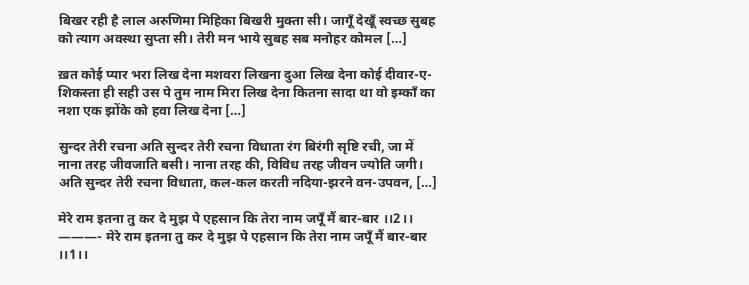बिखर रही है लाल अरुणिमा मिहिका बिखरी मुक्ता सी। जागूँ देखूँ स्वच्छ सुबह को त्याग अवस्था सुप्ता सी। तेरी मन भाये सुबह सब मनोहर कोमल […]

ख़त कोई प्यार भरा लिख देना मशवरा लिखना दुआ लिख देना कोई दीवार-ए-शिकस्ता ही सही उस पे तुम नाम मिरा लिख देना कितना सादा था वो इम्काँ का नशा एक झोंके को हवा लिख देना […]

सुन्दर तेरी रचना अति सुन्दर तेरी रचना विधाता रंग बिरंगी सृष्टि रची, जा में नाना तरह जीवजाति बसी। नाना तरह की, विविध तरह जीवन ज्योति जगी। अति सुन्दर तेरी रचना विधाता, कल-कल करती नदिया-झरने वन-उपवन, […]

मेरे राम इतना तु कर दे मुझ पे एहसान कि तेरा नाम जपूँ मैं बार-बार ।।2।। ———- मेरे राम इतना तु कर दे मुझ पे एहसान कि तेरा नाम जपूँ मैं बार-बार ।।1।।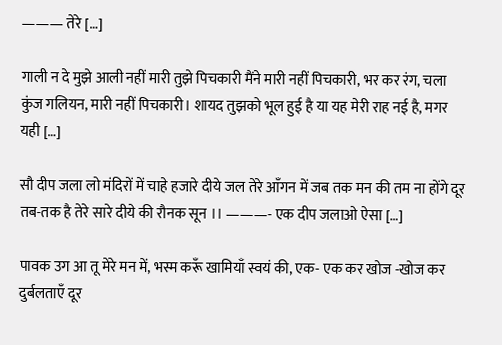——— तेरे […]

गाली न दे मुझे आली नहीं मारी तुझे पिचकारी मैंने मारी नहीं पिचकारी, भर कर रंग, चला कुंज गलियन, मारी नहीं पिचकारी। शायद तुझको भूल हुई है या यह मेरी राह नई है, मगर यही […]

सौ दीप जला लो मंदिरों में चाहे हजारे दीये जल तेरे आँगन में जब तक मन की तम ना होंगे दूर तब-तक है तेरे सारे दीये की रौनक सून ।। ———- एक दीप जलाओ ऐसा […]

पावक उग आ तू मेरे मन में, भस्म करूँ खामियाँ स्वयं की, एक- एक कर खोज -खोज कर दुर्बलताएँ दूर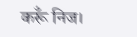करूँ निज।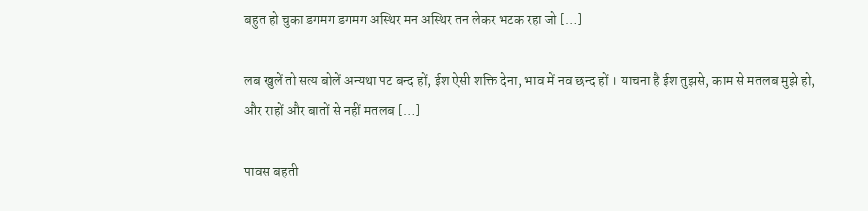बहुत हो चुका डगमग डगमग अस्थिर मन अस्थिर तन लेकर भटक रहा जो […]

लब खुलें तो सत्य बोलें अन्यथा पट बन्द हों, ईश ऐसी शक्ति देना, भाव में नव छन्द हों । याचना है ईश तुझसे, काम से मतलब मुझे हो, और राहों और बातों से नहीं मतलब […]

पावस बहती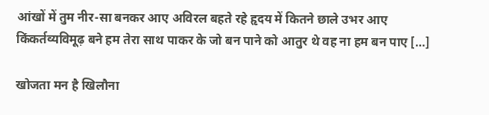आंखों में तुम नीर-सा बनकर आए अविरल बहते रहे हृदय में कितने छाले उभर आए किंकर्तव्यविमूढ़ बने हम तेरा साथ पाकर के जो बन पाने को आतुर थे वह ना हम बन पाए […]

खोजता मन है खिलौना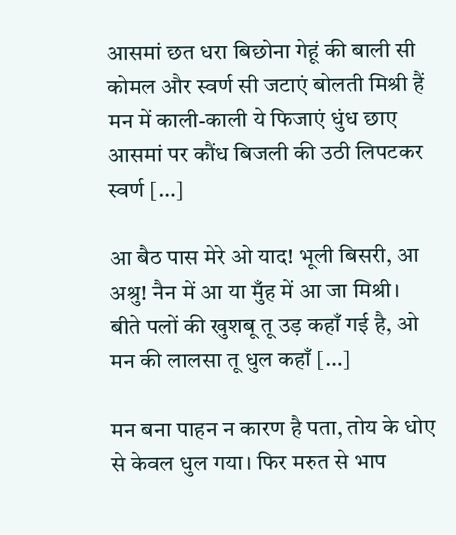आसमां छत धरा बिछोना गेहूं की बाली सी कोमल और स्वर्ण सी जटाएं बोलती मिश्री हैं मन में काली-काली ये फिजाएं धुंध छाए आसमां पर कौंध बिजली की उठी लिपटकर स्वर्ण […]

आ बैठ पास मेरे ओ याद! भूली बिसरी, आ अश्रु! नैन में आ या मुँह में आ जा मिश्री। बीते पलों की खुशबू तू उड़ कहाँ गई है, ओ मन की लालसा तू धुल कहाँ […]

मन बना पाहन न कारण है पता, तोय के धोए से केवल धुल गया। फिर मरुत से भाप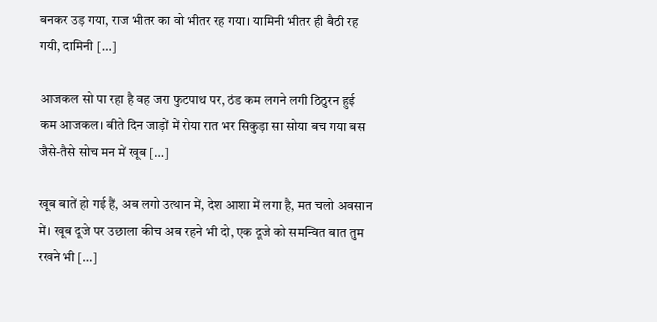बनकर उड़ गया, राज भीतर का वो भीतर रह गया। यामिनी भीतर ही बैठी रह गयी, दामिनी […]

आजकल सो पा रहा है वह जरा फुटपाथ पर, ठंड कम लगने लगी ठिठुरन हुई कम आजकल। बीते दिन जाड़ों में रोया रात भर सिकुड़ा सा सोया बच गया बस जैसे-तैसे सोच मन में खूब […]

खूब बातें हो गई हैं, अब लगो उत्थान में, देश आशा में लगा है, मत चलो अवसान में। खूब दूजे पर उछाला कीच अब रहने भी दो, एक दूजे को समन्वित बात तुम रखने भी […]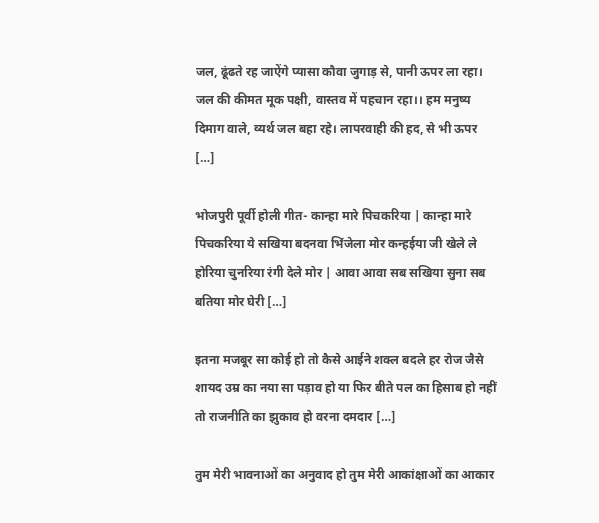जल, ढूंढते रह जाऐंगे प्यासा कौवा जुगाड़ से, पानी ऊपर ला रहा। जल की कीमत मूक पक्षी, वास्तव में पहचान रहा।। हम मनुष्य दिमाग वाले, व्यर्थ जल बहा रहे। लापरवाही की हद, से भी ऊपर […]

भोजपुरी पूर्वी होली गीत- कान्हा मारे पिचकरिया | कान्हा मारे पिचकरिया ये सखिया बदनवा भिंजेला मोर कन्हईया जी खेले ले होरिया चुनरिया रंगी देले मोर | आवा आवा सब सखिया सुना सब बतिया मोर घेरी […]

इतना मजबूर सा कोई हो तो कैसे आईने शक्ल बदले हर रोज जैसे शायद उम्र का नया सा पड़ाव हो या फिर बीते पल का हिसाब हो नहीं तो राजनीति का झुकाव हो वरना दमदार […]

तुम मेरी भावनाओं का अनुवाद हो तुम मेरी आकांक्षाओं का आकार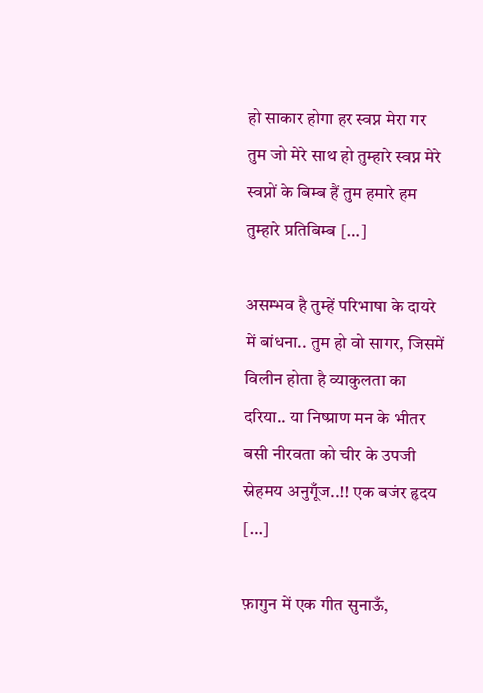हो साकार होगा हर स्वप्न मेरा गर तुम जो मेरे साथ हो तुम्हारे स्वप्न मेरे स्वप्नों के बिम्ब हैं तुम हमारे हम तुम्हारे प्रतिबिम्ब […]

असम्भव है तुम्हें परिभाषा के दायरे में बांधना.. तुम हो वो सागर, जिसमें विलीन होता है व्याकुलता का दरिया.. या निष्प्राण मन के भीतर बसी नीरवता को चीर के उपजी स्नेहमय अनुगूँज..!! एक बजंर हृदय […]

फ़ागुन में एक गीत सुनाऊँ,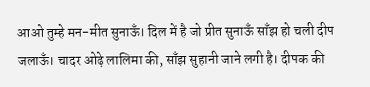आओ तुम्हे मन-मीत सुनाऊँ। दिल में है जो प्रीत सुनाऊँ साँझ हो चली दीप जलाऊँ। चादर ओढ़े लालिमा की, साँझ सुहानी जाने लगी है। दीपक की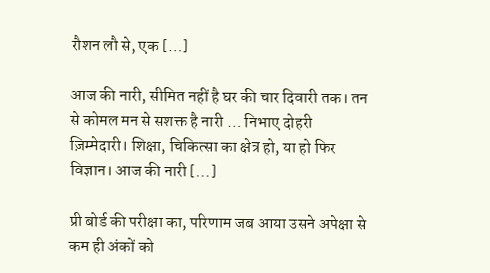रौशन लौ से, एक […]

आज की नारी, सीमित नहीं है घर की चार दिवारी तक। तन से कोमल मन से सशक्त है नारी … निभाए दोहरी ज़िम्मेदारी। शिक्षा, चिकित्सा का क्षेत्र हो, या हो फिर विज्ञान। आज की नारी […]

प्री बोर्ड की परीक्षा का, परिणाम जब आया उसने अपेक्षा से कम ही अंकों को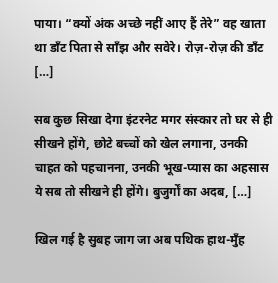पाया। “क्यों अंक अच्छे नहीं आए हैं तेरे” वह खाता था डाँट पिता से साँझ और सवेरे। रोज़-रोज़ की डाँट […]

सब कुछ सिखा देगा इंटरनेट मगर संस्कार तो घर से ही सीखने होंगे, छोटे बच्चों को खेल लगाना, उनकी चाहत को पहचानना, उनकी भूख-प्यास का अहसास ये सब तो सीखने ही होंगे। बुजुर्गों का अदब, […]

खिल गई है सुबह जाग जा अब पथिक हाथ-मुँह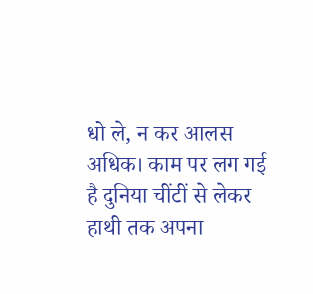धो ले, न कर आलस अधिक। काम पर लग गई है दुनिया चींटीं से लेकर हाथी तक अपना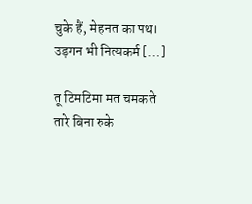चुके हैं, मेहनत का पथ। उड़गन भी नित्यकर्म […]

तू टिमटिमा मत चमकते तारे बिना रुके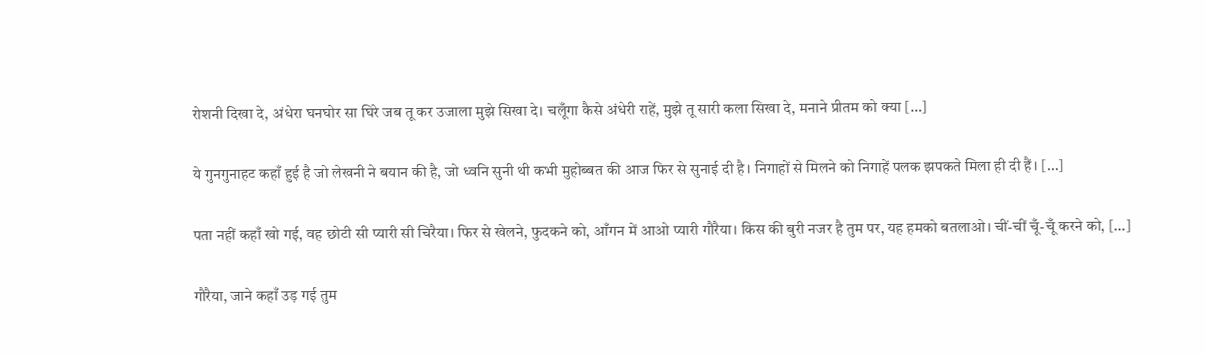रोशनी दिखा दे, अंधेरा घनघोर सा घिरे जब तू कर उजाला मुझे सिखा दे। चलूँगा कैसे अंधेरी राहें, मुझे तू सारी कला सिखा दे, मनाने प्रीतम को क्या […]

ये गुनगुनाहट कहाँ हुई है जो लेखनी ने बयान की है, जो ध्वनि सुनी थी कभी मुहोब्बत की आज फिर से सुनाई दी है। निगाहों से मिलने को निगाहें पलक झपकते मिला ही दी हैं। […]

पता नहीं कहाँ खो गई, वह छोटी सी प्यारी सी चिरैया। फिर से खेलने, फुदकने को, आँगन में आओ प्यारी गौरैया। किस की बुरी नजर है तुम पर, यह हमको बतलाओ। चीं-चीं चूँ-चूँ करने को, […]

गौरैया, जाने कहाँ उड़ गई तुम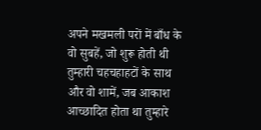अपने मखमली परों में बाँध के वो सुबहें, जो शुरू होती थी तुम्हारी चहचहाहटों के साथ और वो शामें, जब आकाश आच्छादित होता था तुम्हारे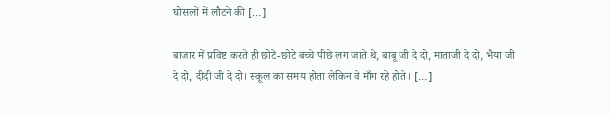घोसलों में लौटने की […]

बाजार में प्रविष्ट करते ही छोटे-छोटे बच्चे पीछे लग जाते थे, बाबू जी दे दो, माताजी दे दो, भैया जी दे दो, दीदी जी दे दो। स्कूल का समय होता लेकिन वे माँग रहे होते। […]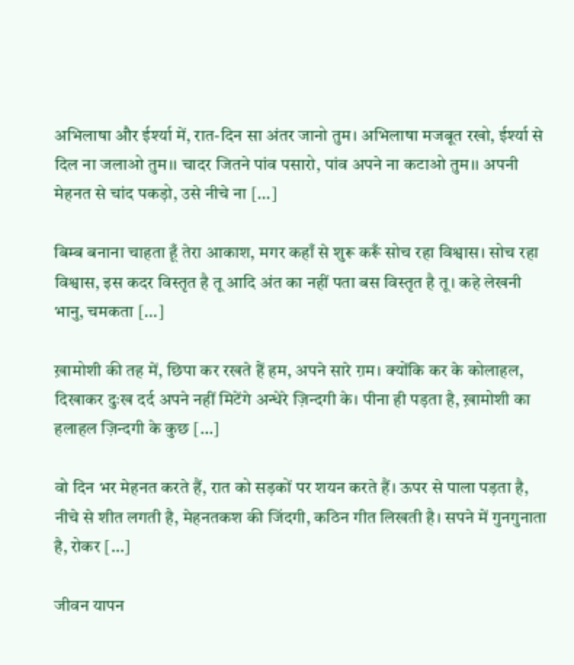अभिलाषा और ईर्श्या में, रात-दिन सा अंतर जानो तुम। अभिलाषा मजबूत रखो, ईर्श्या से दिल ना जलाओ तुम।। चादर जितने पांव पसारो, पांव अपने ना कटाओ तुम।। अपनी मेहनत से चांद पकड़ो, उसे नीचे ना […]

बिम्ब बनाना चाहता हूँ तेरा आकाश, मगर कहाँ से शुरू करूँ सोच रहा विश्वास। सोच रहा विश्वास, इस कदर विस्तृत है तू आदि अंत का नहीं पता बस विस्तृत है तू। कहे लेखनी भानु, चमकता […]

ख़ामोशी की तह में, छिपा कर रखते हैं हम, अपने सारे ग़म। क्योंकि कर के कोलाहल, दिखाकर दुःख दर्द अपने नहीं मिटेंगे अन्धेरे ज़िन्दगी के। पीना ही पड़ता है, ख़ामोशी का हलाहल ज़िन्दगी के कुछ […]

वो दिन भर मेहनत करते हैं, रात को सड़कों पर शयन करते हैं। ऊपर से पाला पड़ता है, नीचे से शीत लगती है, मेहनतकश की जिंदगी, कठिन गीत लिखती है। सपने में गुनगुनाता है, रोकर […]

जीवन यापन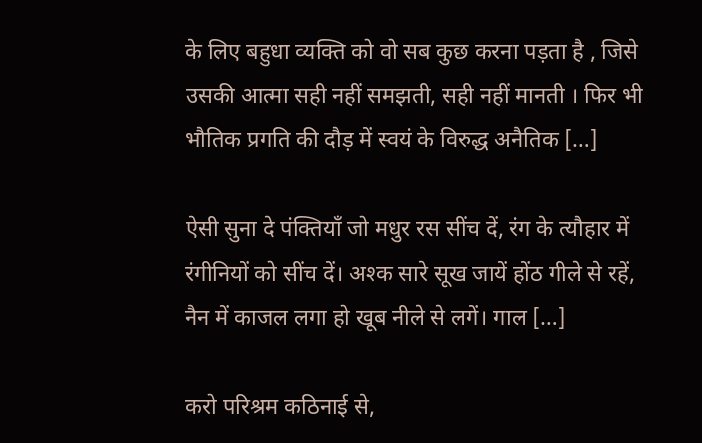के लिए बहुधा व्यक्ति को वो सब कुछ करना पड़ता है , जिसे उसकी आत्मा सही नहीं समझती, सही नहीं मानती । फिर भी भौतिक प्रगति की दौड़ में स्वयं के विरुद्ध अनैतिक […]

ऐसी सुना दे पंक्तियाँ जो मधुर रस सींच दें, रंग के त्यौहार में रंगीनियों को सींच दें। अश्क सारे सूख जायें होंठ गीले से रहें, नैन में काजल लगा हो खूब नीले से लगें। गाल […]

करो परिश्रम कठिनाई से,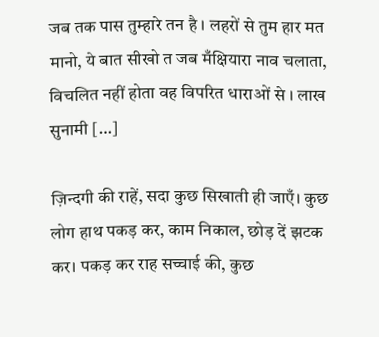जब तक पास तुम्हारे तन है । लहरों से तुम हार मत मानो, ये बात सीखो त जब मँक्षियारा नाव चलाता, विचलित नहीं होता वह विपरित धाराओं से । लाख सुनामी […]

ज़िन्दगी की राहें, सदा कुछ सिखाती ही जाएँ। कुछ लोग हाथ पकड़ कर, काम निकाल, छोड़ दें झटक कर। पकड़ कर राह सच्चाई की, कुछ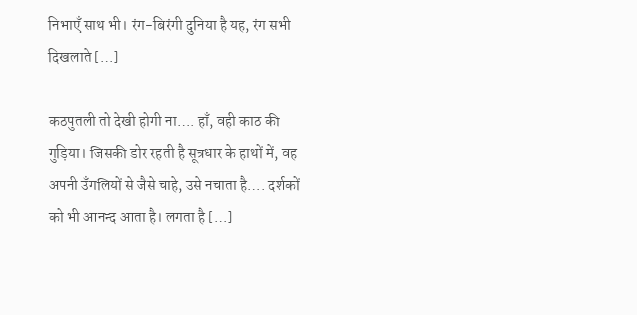निभाएँ साथ भी। रंग-बिरंगी दुनिया है यह, रंग सभी दिखलाते […]

कठपुतली तो देखी होगी ना…. हाँ, वही काठ की गुड़िया। जिसकी डोर रहती है सूत्रधार के हाथों में, वह अपनी उँगलियों से जैसे चाहे, उसे नचाता है…. दर्शकों को भी आनन्द आता है। लगता है […]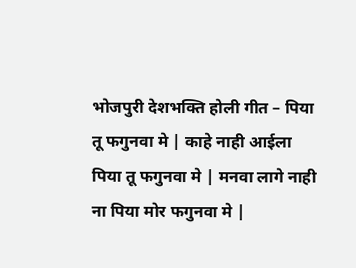भोजपुरी देशभक्ति होली गीत – पिया तू फगुनवा मे | काहे नाही आईला पिया तू फगुनवा मे | मनवा लागे नाही ना पिया मोर फगुनवा मे |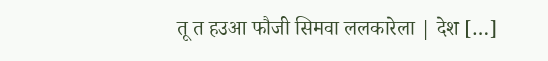तू त हउआ फौजी सिमवा ललकारेला | देश […]